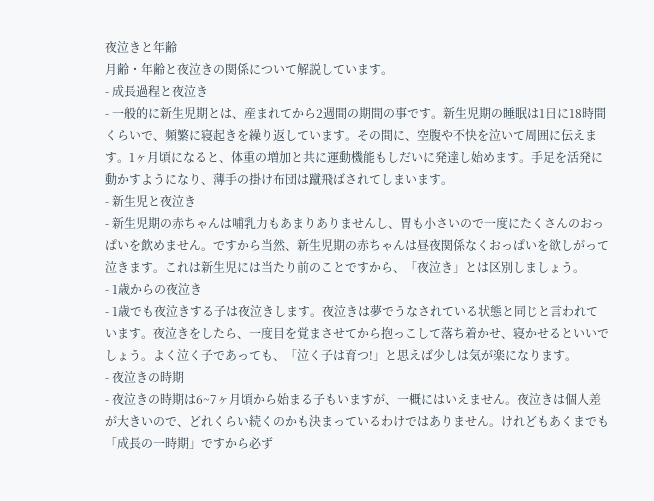夜泣きと年齢
月齢・年齢と夜泣きの関係について解説しています。
- 成長過程と夜泣き
- 一般的に新生児期とは、産まれてから2週間の期間の事です。新生児期の睡眠は1日に18時間くらいで、頻繁に寝起きを繰り返しています。その間に、空腹や不快を泣いて周囲に伝えます。1ヶ月頃になると、体重の増加と共に運動機能もしだいに発達し始めます。手足を活発に動かすようになり、薄手の掛け布団は蹴飛ばされてしまいます。
- 新生児と夜泣き
- 新生児期の赤ちゃんは哺乳力もあまりありませんし、胃も小さいので一度にたくさんのおっぱいを飲めません。ですから当然、新生児期の赤ちゃんは昼夜関係なくおっぱいを欲しがって泣きます。これは新生児には当たり前のことですから、「夜泣き」とは区別しましょう。
- 1歳からの夜泣き
- 1歳でも夜泣きする子は夜泣きします。夜泣きは夢でうなされている状態と同じと言われています。夜泣きをしたら、一度目を覚まさせてから抱っこして落ち着かせ、寝かせるといいでしょう。よく泣く子であっても、「泣く子は育つ!」と思えば少しは気が楽になります。
- 夜泣きの時期
- 夜泣きの時期は6~7ヶ月頃から始まる子もいますが、一概にはいえません。夜泣きは個人差が大きいので、どれくらい続くのかも決まっているわけではありません。けれどもあくまでも「成長の一時期」ですから必ず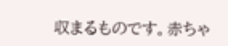収まるものです。赤ちゃ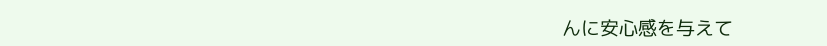んに安心感を与えて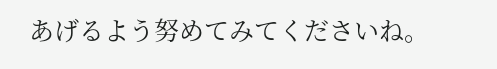あげるよう努めてみてくださいね。